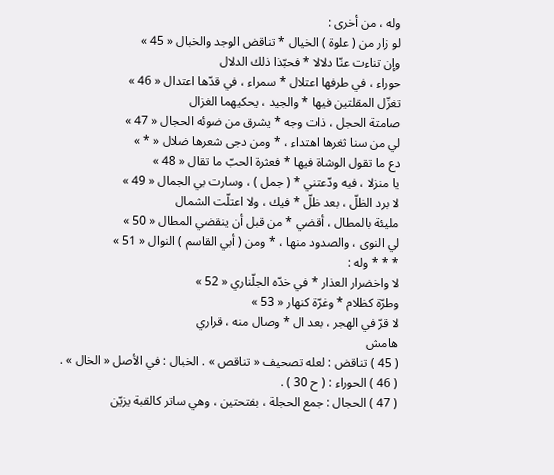وله ، من أخرى :
لو زار من ( علوة ) الخيال * تناقض الوجد والخبال « 45 »
وإن تناءت عنّا دلالا * فحبّذا ذلك الدلال
حوراء ، في طرفها اعتلال * سمراء ، في قدّها اعتدال « 46 »
تغزّل المقلتين فيها * والجيد ، يحكيهما الغزال
صامتة الحجل ، ذات وجه * يشرق من ضوئه الحجال « 47 »
لي من سنا ثغرها اهتداء ، * ومن دجى شعرها ضلال « * »
دع ما تقول الوشاة فيها * فعثرة الحبّ ما تقال « 48 »
يا منزلا ، فيه ودّعتني * ( جمل ) ، وسارت بي الجمال « 49 »
لا برد الظلّ ، بعد ظلّ * فيك ، ولا اعتلّت الشمال
مليئة بالمطال ، أقضي * من قبل أن ينقضي المطال « 50 »
لي النوى ، والصدود منها ، * ومن ( أبي القاسم ) النوال « 51 »
* * * وله :
لا واخضرار العذار * في خدّه الجلّناري « 52 »
وطرّة كظلام * وغرّة كنهار « 53 »
لا قرّ في الهجر ، بعد ال * وصال منه ، قراري
هامش
( 45 ) تناقض : لعله تصحيف « تناقص » . الخبال : في الأصل « الخال » .
( 46 ) الحوراء : ( ح 30 ) .
( 47 ) الحجال : جمع الحجلة ، بفتحتين ، وهي ساتر كالقبة يزيّن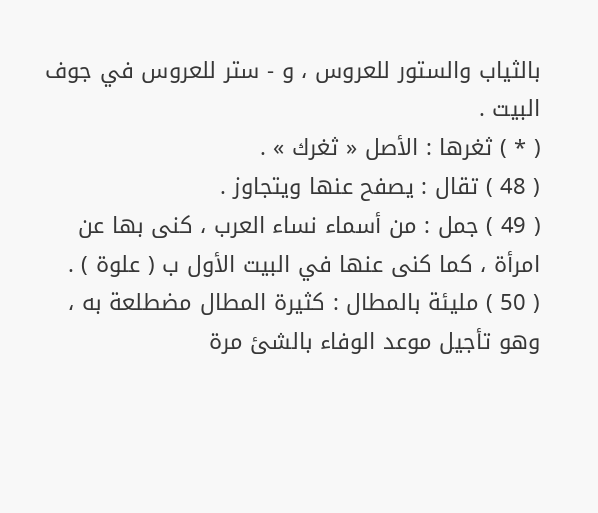بالثياب والستور للعروس ، و - ستر للعروس في جوف البيت .
( * ) ثغرها : الأصل « ثغرك » .
( 48 ) تقال : يصفح عنها ويتجاوز .
( 49 ) جمل : من أسماء نساء العرب ، كنى بها عن امرأة ، كما كنى عنها في البيت الأول ب ( علوة ) .
( 50 ) مليئة بالمطال : كثيرة المطال مضطلعة به ، وهو تأجيل موعد الوفاء بالشئ مرة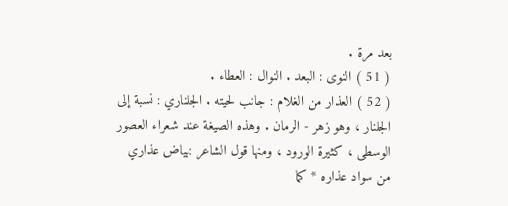بعد مرة .
( 51 ) النوى : البعد . النوال : العطاء .
( 52 ) العذار من الغلام : جانب لحيته . الجلناري : نسبة إلى الجلنار ، وهو زهر - الرمان . وهذه الصيغة عند شعراء العصور الوسطى ، كثيرة الورود ، ومنها قول الشاعر :بياض عذاري من سواد عذاره * كما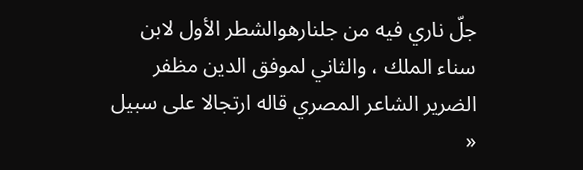جلّ ناري فيه من جلنارهوالشطر الأول لابن سناء الملك ، والثاني لموفق الدين مظفر الضرير الشاعر المصري قاله ارتجالا على سبيل «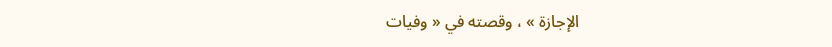الإجازة » ، وقصته في « وفيات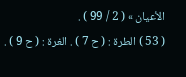الأعيان » ( 2 / 99 ) .
( 53 ) الطرة : ( ح 7 ) . الغرة : ( ح 9 ) .